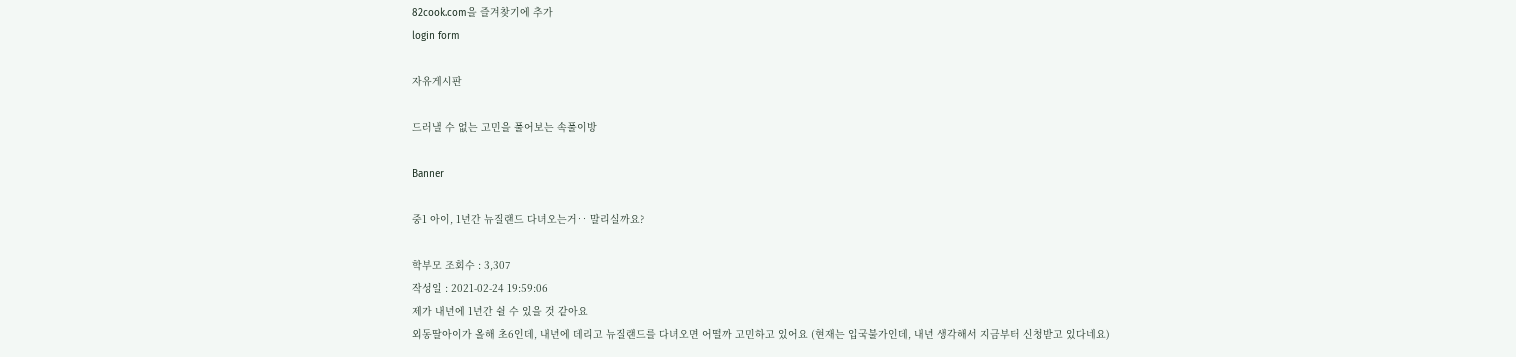82cook.com을 즐겨찾기에 추가
login form

자유게시판

드러낼 수 없는 고민을 풀어보는 속풀이방

Banner

중1 아이, 1년간 뉴질랜드 다녀오는거‥ 말리실까요?

학부모 조회수 : 3,307
작성일 : 2021-02-24 19:59:06
제가 내년에 1년간 쉴 수 있을 것 같아요
외동딸아이가 올해 초6인데, 내년에 데리고 뉴질랜드를 다녀오면 어떨까 고민하고 있어요 (현재는 입국불가인데, 내년 생각해서 지금부터 신청받고 있다네요)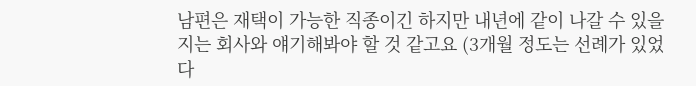남편은 재택이 가능한 직종이긴 하지만 내년에 같이 나갈 수 있을지는 회사와 얘기해봐야 할 것 같고요 (3개월 정도는 선례가 있었다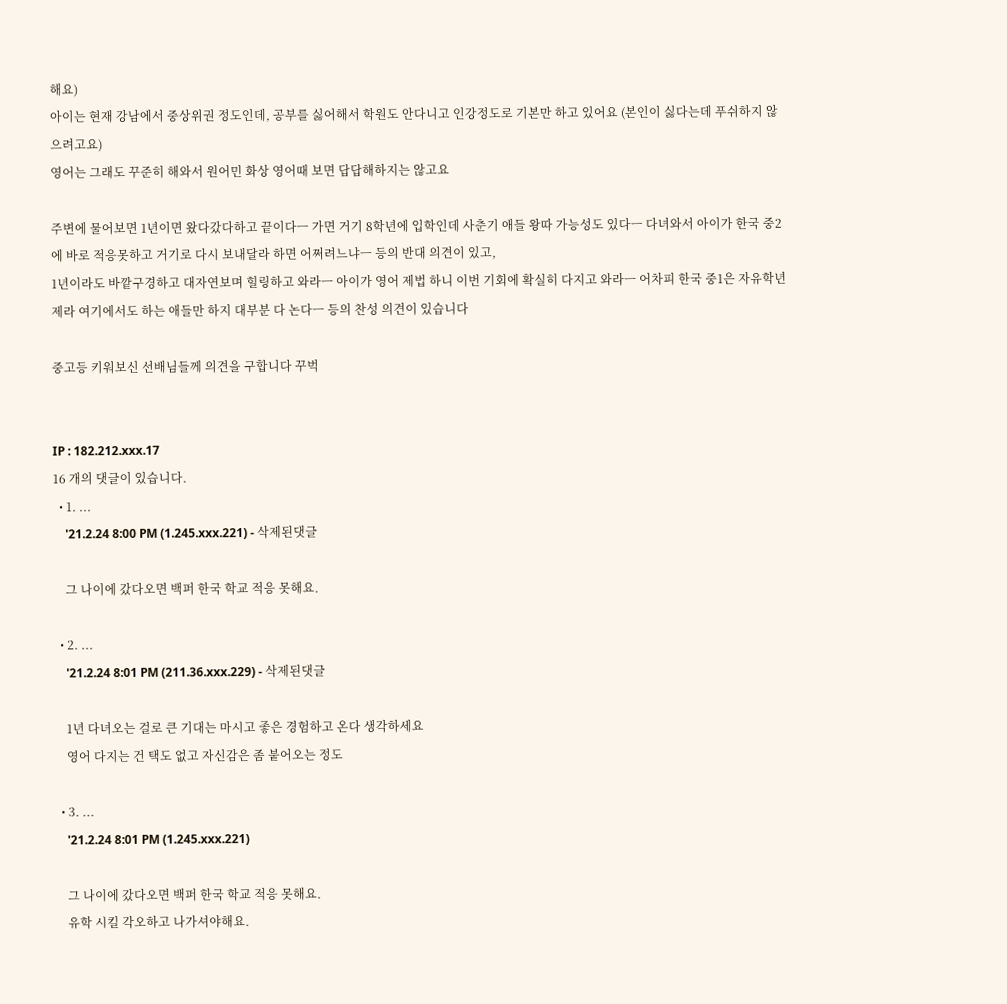해요)
아이는 현재 강남에서 중상위권 정도인데, 공부를 싫어해서 학원도 안다니고 인강정도로 기본만 하고 있어요 (본인이 싫다는데 푸쉬하지 않으려고요)
영어는 그래도 꾸준히 해와서 원어민 화상 영어때 보면 답답해하지는 않고요

주변에 물어보면 1년이면 왔다갔다하고 끝이다ㅡ 가면 거기 8학년에 입학인데 사춘기 애들 왕따 가능성도 있다ㅡ 다녀와서 아이가 한국 중2에 바로 적응못하고 거기로 다시 보내달라 하면 어쩌려느냐ㅡ 등의 반대 의견이 있고,
1년이라도 바깥구경하고 대자연보며 힐링하고 와라ㅡ 아이가 영어 제법 하니 이번 기회에 확실히 다지고 와라ㅡ 어차피 한국 중1은 자유학년제라 여기에서도 하는 애들만 하지 대부분 다 논다ㅡ 등의 찬성 의견이 있습니다

중고등 키워보신 선배님들께 의견을 구합니다 꾸벅


IP : 182.212.xxx.17
16 개의 댓글이 있습니다.
  • 1. ...
    '21.2.24 8:00 PM (1.245.xxx.221) - 삭제된댓글

    그 나이에 갔다오면 백퍼 한국 학교 적응 못해요.

  • 2. ...
    '21.2.24 8:01 PM (211.36.xxx.229) - 삭제된댓글

    1년 다녀오는 걸로 큰 기대는 마시고 좋은 경험하고 온다 생각하세요
    영어 다지는 건 택도 없고 자신감은 좀 붙어오는 정도

  • 3. ...
    '21.2.24 8:01 PM (1.245.xxx.221)

    그 나이에 갔다오면 백퍼 한국 학교 적응 못해요.
    유학 시킬 각오하고 나가셔야해요.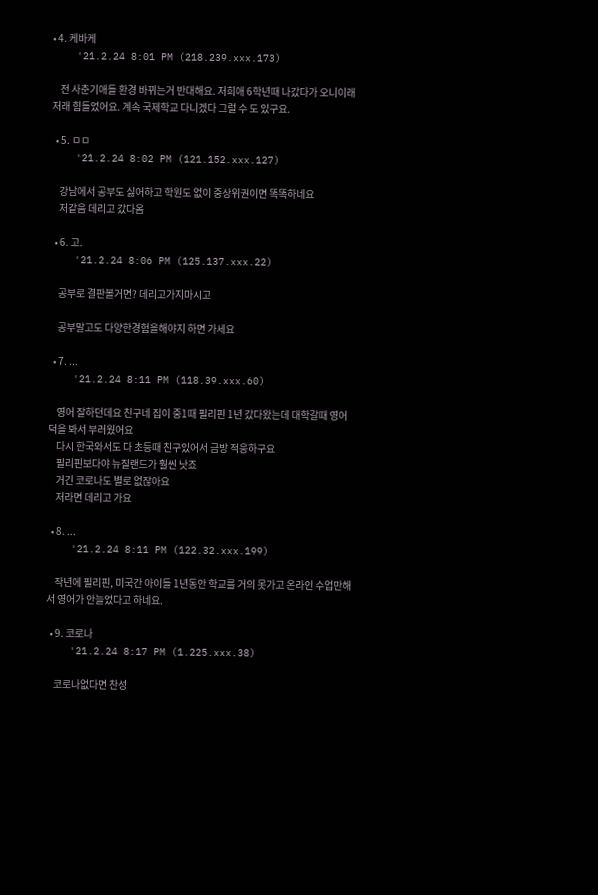• 4. 케바케
    '21.2.24 8:01 PM (218.239.xxx.173)

    전 사춘기애들 환경 바뀌는거 반대해요. 저희애 6학년때 나갔다가 오니이래저래 힘들었어요. 계속 국제학교 다니겠다 그럴 수 도 있구요.

  • 5. ㅁㅁ
    '21.2.24 8:02 PM (121.152.xxx.127)

    강남에서 공부도 싫어하고 학원도 없이 중상위권이면 똑똑하네요
    저같음 데리고 갔다옴

  • 6. 고.
    '21.2.24 8:06 PM (125.137.xxx.22)

    공부로 결판볼거면? 데리고가지마시고

    공부말고도 다양한경험을해야지 하면 가세요

  • 7. ...
    '21.2.24 8:11 PM (118.39.xxx.60)

    영어 잘하던데요 친구네 집이 중1때 필리핀 1년 갔다왔는데 대학갈때 영어덕을 봐서 부러웠어요
    다시 한국와서도 다 초등때 친구있어서 금방 적응하구요
    필리핀보다야 뉴질랜드가 훨씬 낫죠
    거긴 코로나도 별로 없잖아요
    저라면 데리고 가요

  • 8. ...
    '21.2.24 8:11 PM (122.32.xxx.199)

    작년에 필리핀, 미국간 아이들 1년동안 학교를 거의 못가고 온라인 수업만해서 영어가 안늘었다고 하네요.

  • 9. 코로나
    '21.2.24 8:17 PM (1.225.xxx.38)

    코로나없다면 찬성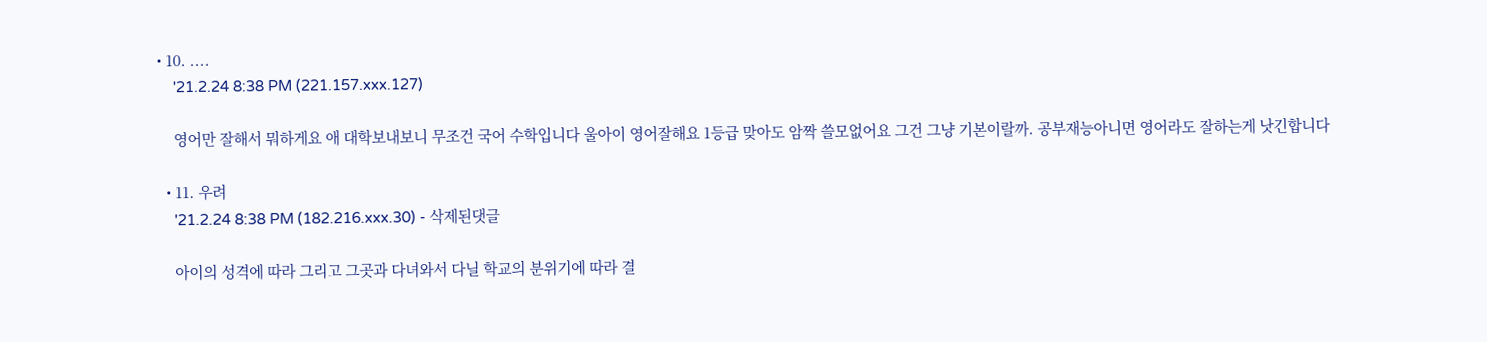• 10. ....
    '21.2.24 8:38 PM (221.157.xxx.127)

    영어만 잘해서 뭐하게요 애 대학보내보니 무조건 국어 수학입니다 울아이 영어잘해요 1등급 맞아도 암짝 쓸모없어요 그건 그냥 기본이랄까. 공부재능아니면 영어라도 잘하는게 낫긴합니다

  • 11. 우려
    '21.2.24 8:38 PM (182.216.xxx.30) - 삭제된댓글

    아이의 성격에 따라 그리고 그곳과 다녀와서 다닐 학교의 분위기에 따라 결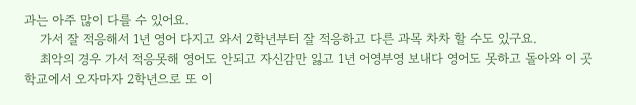과는 아주 많이 다를 수 있어요.
    가서 잘 적응해서 1년 영어 다지고 와서 2학년부터 잘 적응하고 다른 과목 차차 할 수도 있구요.
    최악의 경우 가서 적응못해 영어도 안되고 자신감만 잃고 1년 어영부영 보내다 영어도 못하고 돌아와 이 곳 학교에서 오자마자 2학년으로 또 이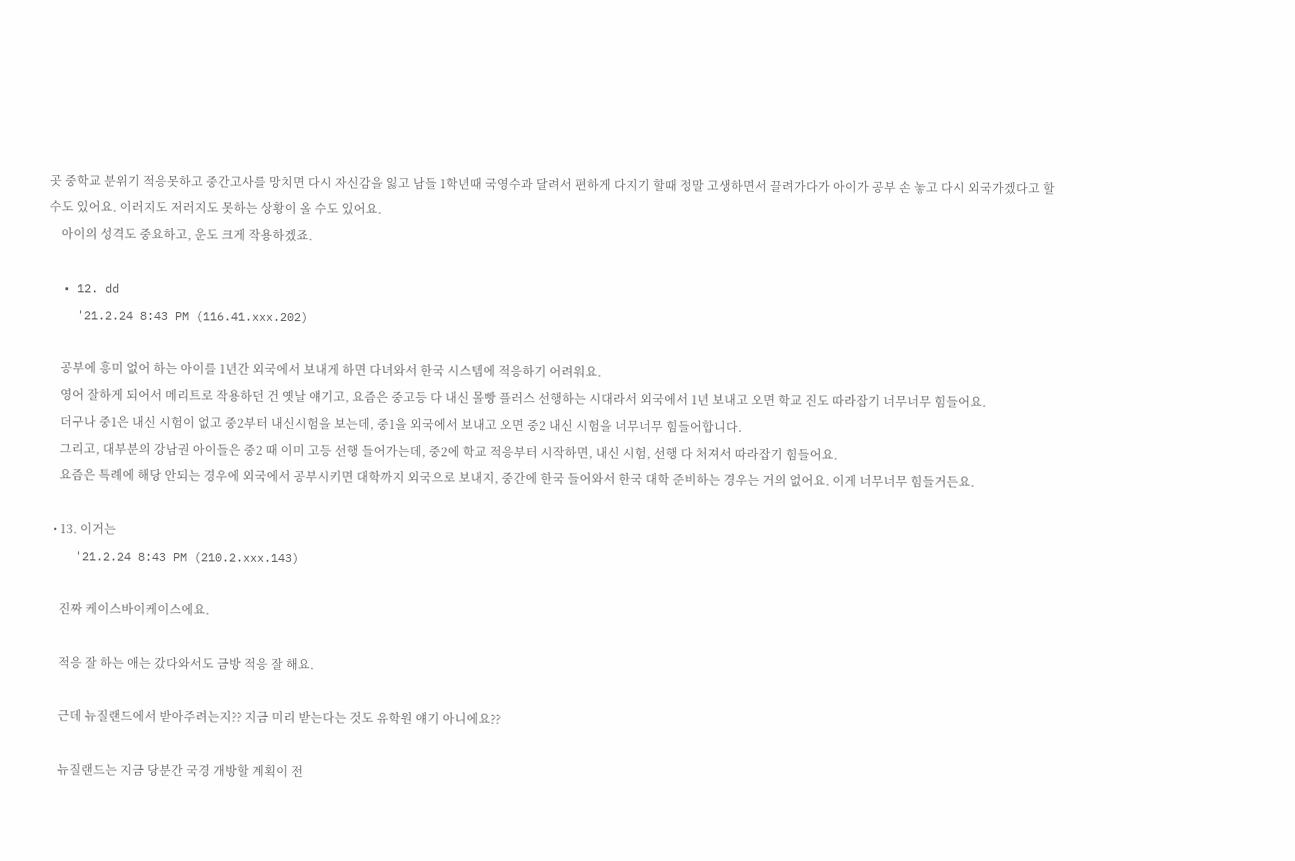곳 중학교 분위기 적응못하고 중간고사를 망치면 다시 자신감을 잃고 남들 1학년때 국영수과 달려서 편하게 다지기 할때 정말 고생하면서 끌려가다가 아이가 공부 손 놓고 다시 외국가겠다고 할 수도 있어요. 이러지도 저러지도 못하는 상황이 올 수도 있어요.
    아이의 성격도 중요하고, 운도 크게 작용하겠죠.

  • 12. dd
    '21.2.24 8:43 PM (116.41.xxx.202)

    공부에 흥미 없어 하는 아이를 1년간 외국에서 보내게 하면 다녀와서 한국 시스템에 적응하기 어려워요.
    영어 잘하게 되어서 메리트로 작용하던 건 옛날 얘기고, 요즘은 중고등 다 내신 몰빵 플러스 선행하는 시대라서 외국에서 1년 보내고 오면 학교 진도 따라잡기 너무너무 힘들어요.
    더구나 중1은 내신 시험이 없고 중2부터 내신시험을 보는데, 중1을 외국에서 보내고 오면 중2 내신 시험을 너무너무 힘들어합니다.
    그리고, 대부분의 강남권 아이들은 중2 때 이미 고등 선행 들어가는데, 중2에 학교 적응부터 시작하면, 내신 시험, 선행 다 처져서 따라잡기 힘들어요.
    요즘은 특례에 해당 안되는 경우에 외국에서 공부시키면 대학까지 외국으로 보내지, 중간에 한국 들어와서 한국 대학 준비하는 경우는 거의 없어요. 이게 너무너무 힘들거든요.

  • 13. 이거는
    '21.2.24 8:43 PM (210.2.xxx.143)

    진짜 케이스바이케이스에요.

    적응 잘 하는 애는 갔다와서도 금방 적응 잘 해요.

    근데 뉴질랜드에서 받아주려는지?? 지금 미리 받는다는 것도 유학원 얘기 아니에요??

    뉴질랜드는 지금 당분간 국경 개방할 계획이 전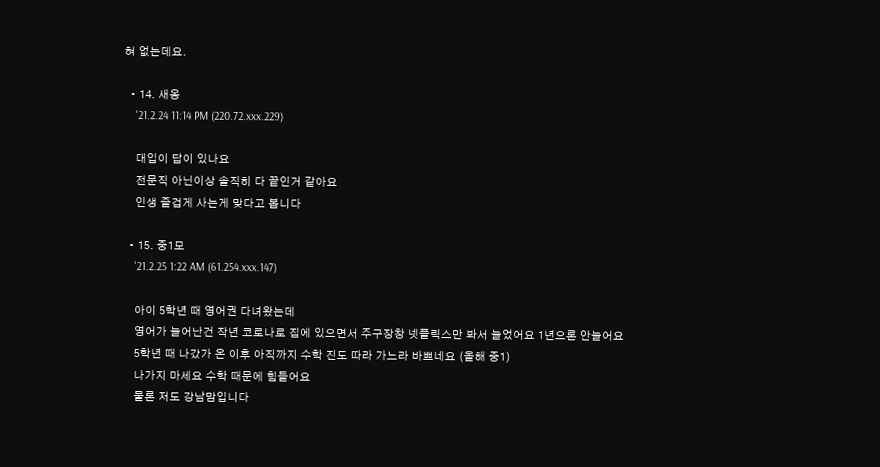혀 없는데요.

  • 14. 새옹
    '21.2.24 11:14 PM (220.72.xxx.229)

    대입이 답이 있나요
    전문직 아닌이상 솔직히 다 끝인거 같아요
    인생 즐겁게 사는게 맞다고 봅니다

  • 15. 중1모
    '21.2.25 1:22 AM (61.254.xxx.147)

    아이 5학년 때 영어권 다녀왔는데
    영어가 늘어난건 작년 코로나로 집에 있으면서 주구장창 넷플릭스만 봐서 늘었어요 1년으론 안늘어요
    5학년 때 나갔가 온 이후 아직까지 수학 진도 따라 가느라 바쁘네요 (올해 중1)
    나가지 마세요 수학 때문에 힘들어요
    물론 저도 강남맘입니다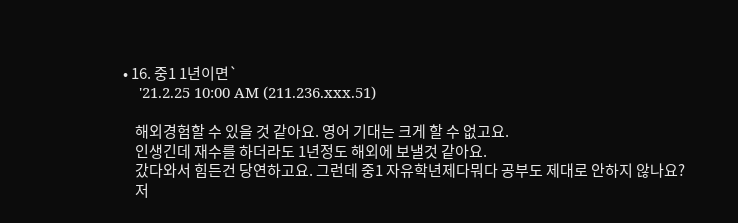• 16. 중1 1년이면`
    '21.2.25 10:00 AM (211.236.xxx.51)

    해외경험할 수 있을 것 같아요. 영어 기대는 크게 할 수 없고요.
    인생긴데 재수를 하더라도 1년정도 해외에 보낼것 같아요.
    갔다와서 힘든건 당연하고요. 그런데 중1 자유학년제다뭐다 공부도 제대로 안하지 않나요?
    저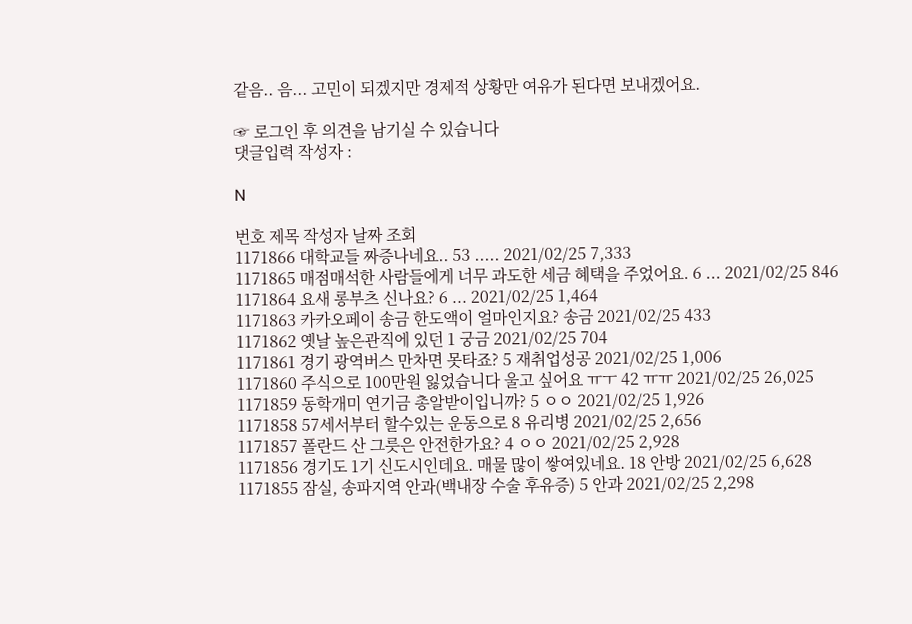같음.. 음... 고민이 되겠지만 경제적 상황만 여유가 된다면 보내겠어요.

☞ 로그인 후 의견을 남기실 수 있습니다
댓글입력 작성자 :

N

번호 제목 작성자 날짜 조회
1171866 대학교들 짜증나네요.. 53 ..... 2021/02/25 7,333
1171865 매점매석한 사람들에게 너무 과도한 세금 혜택을 주었어요. 6 ... 2021/02/25 846
1171864 요새 롱부츠 신나요? 6 ... 2021/02/25 1,464
1171863 카카오페이 송금 한도액이 얼마인지요? 송금 2021/02/25 433
1171862 옛날 높은관직에 있던 1 궁금 2021/02/25 704
1171861 경기 광역버스 만차면 못타죠? 5 재취업성공 2021/02/25 1,006
1171860 주식으로 100만원 잃었습니다 울고 싶어요 ㅠㅜ 42 ㅠㅠ 2021/02/25 26,025
1171859 동학개미 연기금 총알받이입니까? 5 ㅇㅇ 2021/02/25 1,926
1171858 57세서부터 할수있는 운동으로 8 유리병 2021/02/25 2,656
1171857 폴란드 산 그릇은 안전한가요? 4 ㅇㅇ 2021/02/25 2,928
1171856 경기도 1기 신도시인데요. 매물 많이 쌓여있네요. 18 안방 2021/02/25 6,628
1171855 잠실, 송파지역 안과(백내장 수술 후유증) 5 안과 2021/02/25 2,298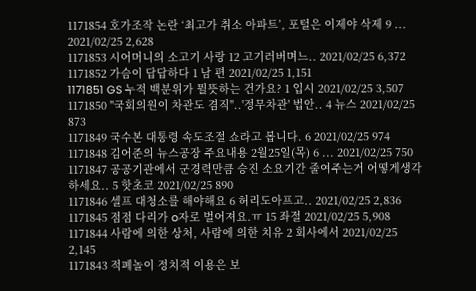1171854 호가조작 논란 ‘최고가 취소 아파트’, 포털은 이제야 삭제 9 ... 2021/02/25 2,628
1171853 시어머니의 소고기 사랑 12 고기러버며느.. 2021/02/25 6,372
1171852 가슴이 답답하다 1 남 편 2021/02/25 1,151
1171851 GS 누적 백분위가 뭘뜻하는 건가요? 1 입시 2021/02/25 3,507
1171850 "국회의원이 차관도 겸직"..'정무차관' 법안.. 4 뉴스 2021/02/25 873
1171849 국수본 대통령 속도조절 쇼라고 봅니다. 6 2021/02/25 974
1171848 김어준의 뉴스공장 주요내용 2월25일(목) 6 ... 2021/02/25 750
1171847 공공기관에서 군경력만큼 승진 소요기간 줄여주는거 어떻게생각하세요.. 5 핫초코 2021/02/25 890
1171846 셀프 대청소를 해야해요 6 허리도아프고.. 2021/02/25 2,836
1171845 점점 다리가 o자로 벌어져요.ㅠ 15 좌절 2021/02/25 5,908
1171844 사람에 의한 상처, 사람에 의한 치유 2 회사에서 2021/02/25 2,145
1171843 적폐놀이 정치적 이용은 보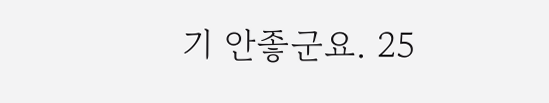기 안좋군요. 25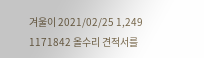겨울이 2021/02/25 1,249
1171842 올수리 견적서를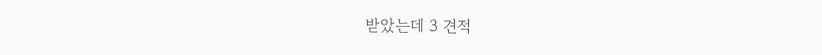받았는데 3 견적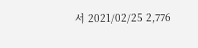서 2021/02/25 2,776